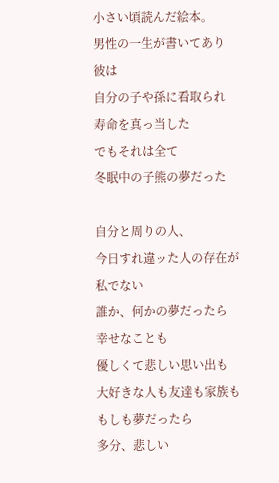小さい頃読んだ絵本。
男性の一生が書いてあり
彼は
自分の子や孫に看取られ
寿命を真っ当した
でもそれは全て
冬眠中の子熊の夢だった

自分と周りの人、
今日すれ違ッた人の存在が
私でない
誰か、何かの夢だったら
幸せなことも
優しくて悲しい思い出も
大好きな人も友達も家族も
もしも夢だったら
多分、悲しい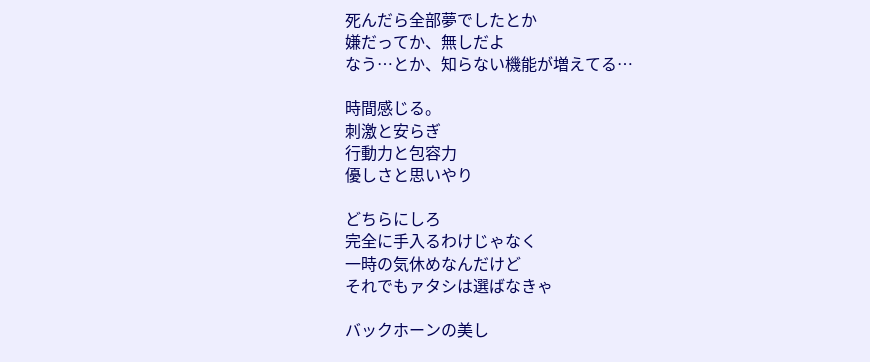死んだら全部夢でしたとか
嫌だってか、無しだよ
なう…とか、知らない機能が増えてる…

時間感じる。
刺激と安らぎ
行動力と包容力
優しさと思いやり

どちらにしろ
完全に手入るわけじゃなく
一時の気休めなんだけど
それでもァタシは選ばなきゃ

バックホーンの美し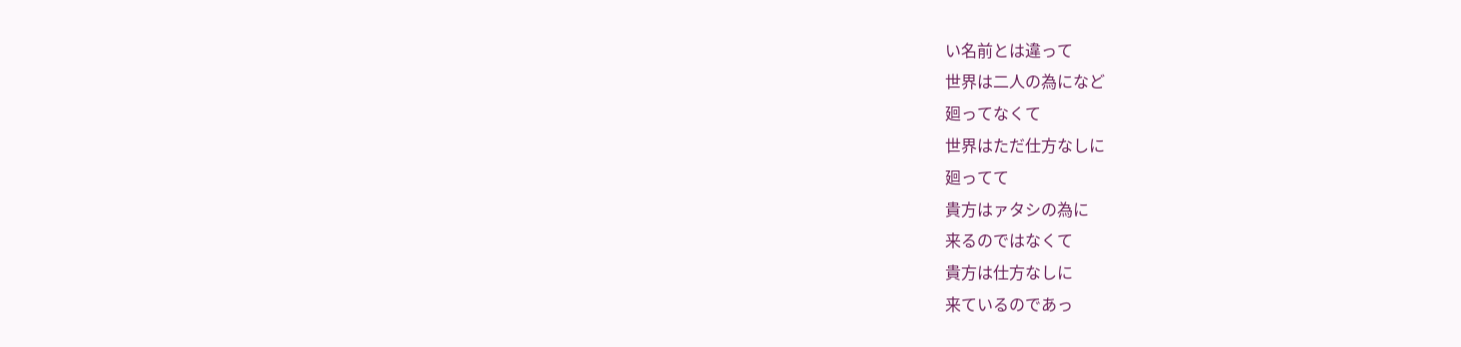い名前とは違って
世界は二人の為になど
廻ってなくて
世界はただ仕方なしに
廻ってて
貴方はァタシの為に
来るのではなくて
貴方は仕方なしに
来ているのであっ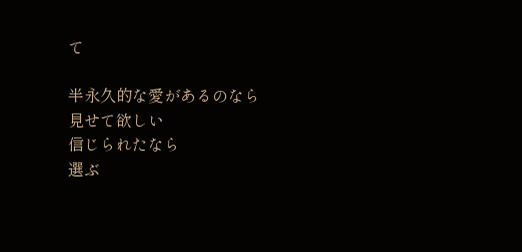て

半永久的な愛があるのなら
見せて欲しい
信じられたなら
選ぶ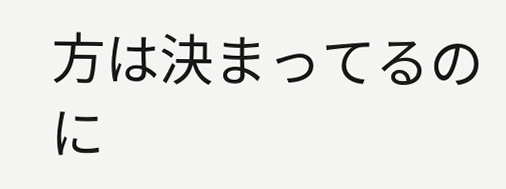方は決まってるのに